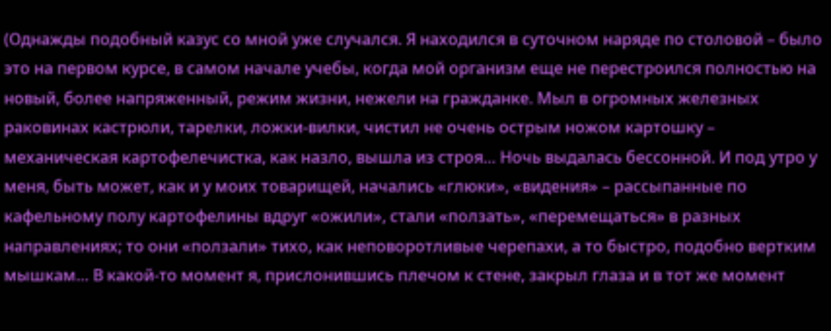(Однажды подобный казус со мной уже случался. Я находился в суточном наряде по столовой – было это на первом курсе, в самом начале учебы, когда мой организм еще не перестроился полностью на новый, более напряженный, режим жизни, нежели на гражданке. Мыл в огромных железных раковинах кастрюли, тарелки, ложки-вилки, чистил не очень острым ножом картошку – механическая картофелечистка, как назло, вышла из строя… Ночь выдалась бессонной. И под утро у меня, быть может, как и у моих товарищей, начались «глюки», «видения» – рассыпанные по кафельному полу картофелины вдруг «ожили», стали «ползать», «перемещаться» в разных направлениях; то они «ползали» тихо, как неповоротливые черепахи, а то быстро, подобно вертким мышкам… В какой-то момент я, прислонившись плечом к стене, закрыл глаза и в тот же момент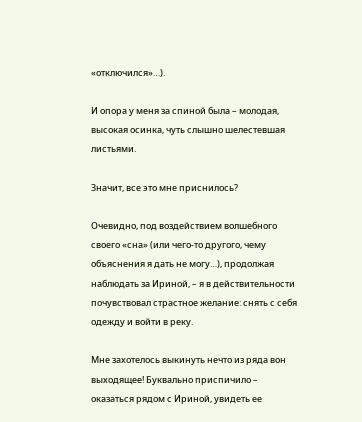«отключился»…).

И опора у меня за спиной была – молодая, высокая осинка, чуть слышно шелестевшая листьями.

Значит, все это мне приснилось?

Очевидно, под воздействием волшебного своего «сна» (или чего-то другого, чему объяснения я дать не могу…), продолжая наблюдать за Ириной, – я в действительности почувствовал страстное желание: снять с себя одежду и войти в реку.

Мне захотелось выкинуть нечто из ряда вон выходящее! Буквально приспичило – оказаться рядом с Ириной, увидеть ее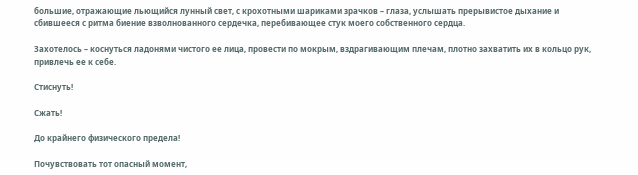большие, отражающие льющийся лунный свет, с крохотными шариками зрачков – глаза, услышать прерывистое дыхание и сбившееся с ритма биение взволнованного сердечка, перебивающее стук моего собственного сердца.

Захотелось – коснуться ладонями чистого ее лица, провести по мокрым, вздрагивающим плечам, плотно захватить их в кольцо рук, привлечь ее к себе.

Стиснуть!

Сжать!

До крайнего физического предела!

Почувствовать тот опасный момент,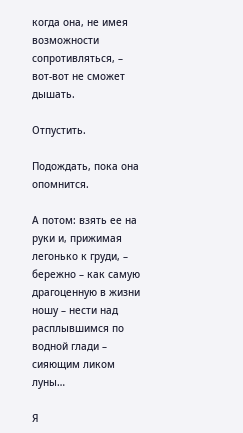когда она, не имея возможности сопротивляться, – вот-вот не сможет дышать.

Отпустить.

Подождать, пока она опомнится.

А потом: взять ее на руки и, прижимая легонько к груди, – бережно – как самую драгоценную в жизни ношу – нести над расплывшимся по водной глади – сияющим ликом луны…

Я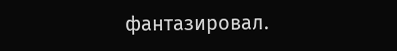фантазировал.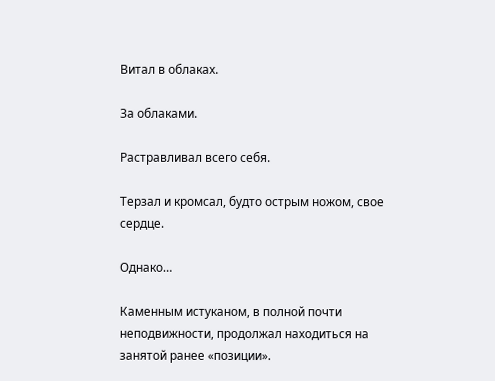Витал в облаках.

За облаками.

Растравливал всего себя.

Терзал и кромсал, будто острым ножом, свое сердце.

Однако…

Каменным истуканом, в полной почти неподвижности, продолжал находиться на занятой ранее «позиции».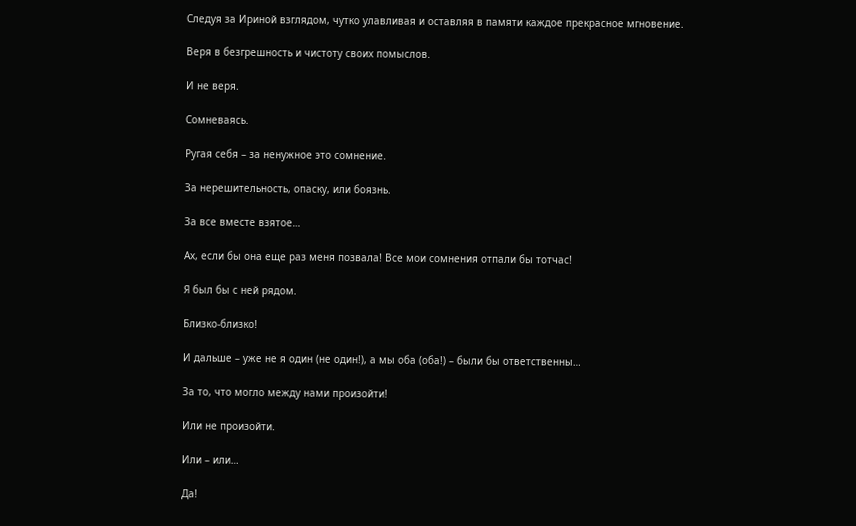Следуя за Ириной взглядом, чутко улавливая и оставляя в памяти каждое прекрасное мгновение.

Веря в безгрешность и чистоту своих помыслов.

И не веря.

Сомневаясь.

Ругая себя – за ненужное это сомнение.

За нерешительность, опаску, или боязнь.

За все вместе взятое…

Ах, если бы она еще раз меня позвала! Все мои сомнения отпали бы тотчас!

Я был бы с ней рядом.

Близко-близко!

И дальше – уже не я один (не один!), а мы оба (оба!) – были бы ответственны…

За то, что могло между нами произойти!

Или не произойти.

Или – или…

Да!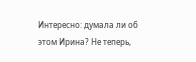Интересно: думала ли об этом Ирина? Не теперь,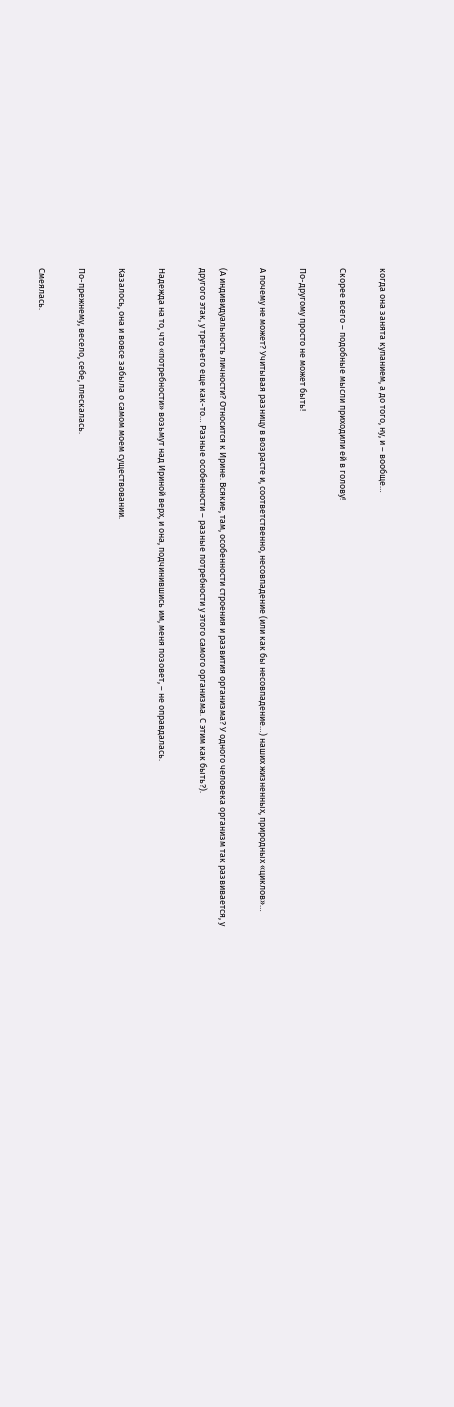когда она занята купанием, а до того, ну, и – вообще…

Скорее всего – подобные мысли приходили ей в голову!

По-другому просто не может быть!

А почему не может? Учитывая разницу в возрасте и, соответственно, несовпадение (или как бы несовпадение…) наших жизненных, природных «циклов»…

(А индивидуальность личности? Относится к Ирине. Всякие, там, особенности строения и развития организма? У одного человека организм так развивается, у другого этак, у третьего еще как-то… Разные особенности – разные потребности у этого самого организма. С этим как быть?).

Надежда на то, что «потребности» возьмут над Ириной верх, и она, подчинившись им, меня позовет, – не оправдалась.

Казалось, она и вовсе забыла о самом моем существовании.

По-прежнему, весело, себе, плескалась.

Смеялась.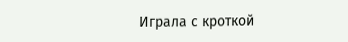Играла с кроткой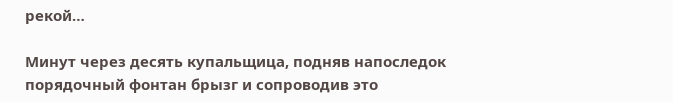рекой…

Минут через десять купальщица, подняв напоследок порядочный фонтан брызг и сопроводив это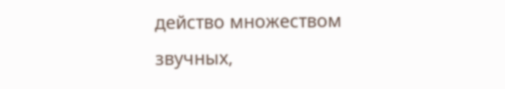действо множеством звучных,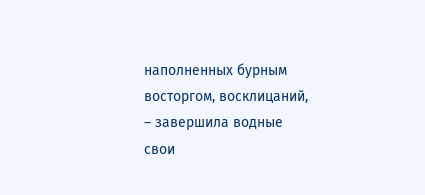наполненных бурным восторгом, восклицаний, – завершила водные свои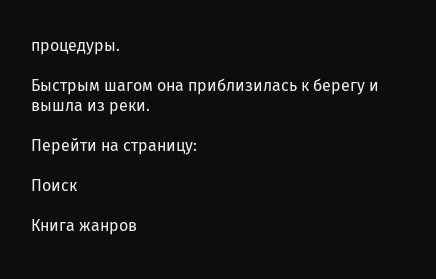процедуры.

Быстрым шагом она приблизилась к берегу и вышла из реки.

Перейти на страницу:

Поиск

Книга жанров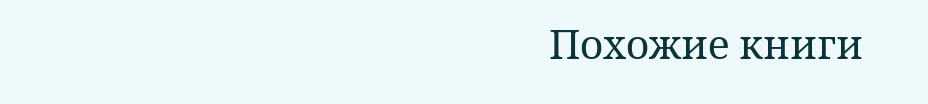Похожие книги